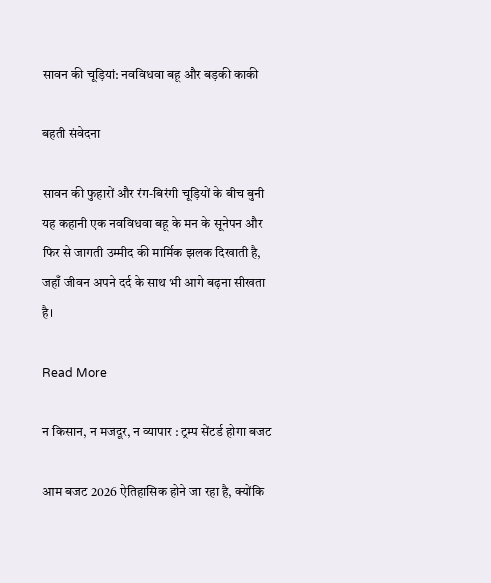सावन की चूड़ियां: नवविधवा बहू और बड़की काकी

बहती संवेदना

सावन की फुहारों और रंग-बिरंगी चूड़ियों के बीच बुनी यह कहानी एक नवविधवा बहू के मन के सूनेपन और फिर से जागती उम्मीद की मार्मिक झलक दिखाती है, जहाँ जीवन अपने दर्द के साथ भी आगे बढ़ना सीखता है।

Read More

न किसान, न मजदूर, न व्यापार : ट्रम्प सेंटर्ड होगा बजट

आम बजट 2026 ऐतिहासिक होने जा रहा है, क्योंकि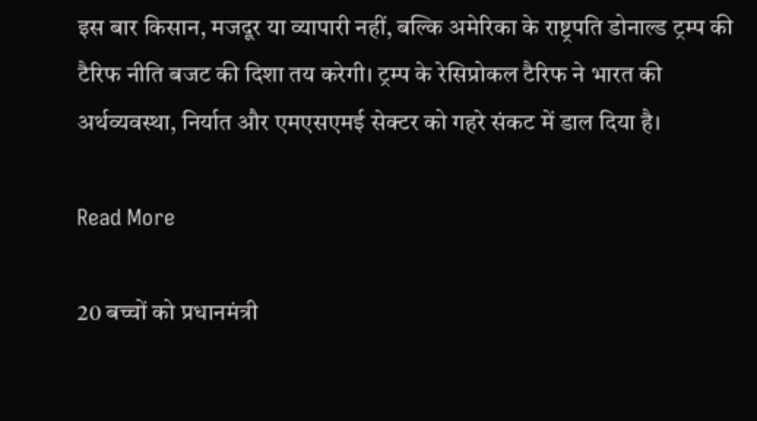इस बार किसान, मजदूर या व्यापारी नहीं, बल्कि अमेरिका के राष्ट्रपति डोनाल्ड ट्रम्प की टैरिफ नीति बजट की दिशा तय करेगी। ट्रम्प के रेसिप्रोकल टैरिफ ने भारत की अर्थव्यवस्था, निर्यात और एमएसएमई सेक्टर को गहरे संकट में डाल दिया है।

Read More

20 बच्चों को प्रधानमंत्री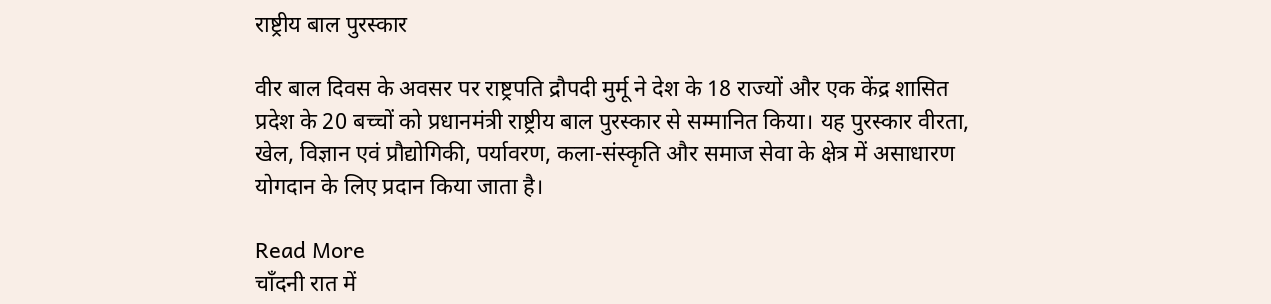राष्ट्रीय बाल पुरस्कार

वीर बाल दिवस के अवसर पर राष्ट्रपति द्रौपदी मुर्मू ने देश के 18 राज्यों और एक केंद्र शासित प्रदेश के 20 बच्चों को प्रधानमंत्री राष्ट्रीय बाल पुरस्कार से सम्मानित किया। यह पुरस्कार वीरता, खेल, विज्ञान एवं प्रौद्योगिकी, पर्यावरण, कला-संस्कृति और समाज सेवा के क्षेत्र में असाधारण योगदान के लिए प्रदान किया जाता है।

Read More
चाँदनी रात में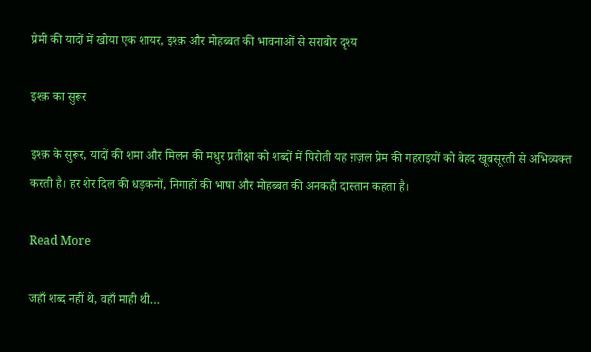प्रेमी की यादों में खोया एक शायर, इश्क़ और मोहब्बत की भावनाओं से सराबोर दृश्य

इश्क़ का सुरूर

इश्क़ के सुरूर, यादों की शमा और मिलन की मधुर प्रतीक्षा को शब्दों में पिरोती यह ग़ज़ल प्रेम की गहराइयों को बेहद खूबसूरती से अभिव्यक्त करती है। हर शेर दिल की धड़कनों, निगाहों की भाषा और मोहब्बत की अनकही दास्तान कहता है।

Read More

जहाँ शब्द नहीं थे, वहाँ माही थी…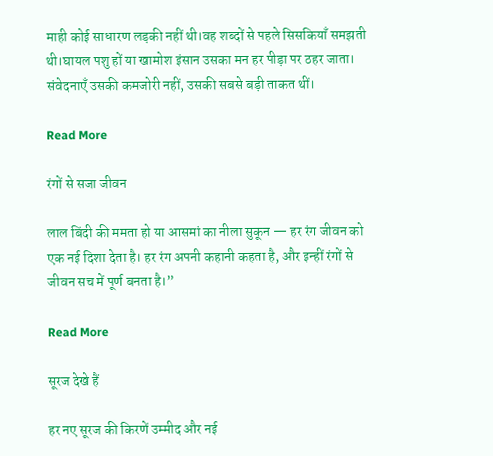माही कोई साधारण लड़की नहीं थी।वह शब्दों से पहले सिसकियाँ समझती थी।घायल पशु हों या खामोश इंसान उसका मन हर पीड़ा पर ठहर जाता।
संवेदनाएँ उसकी कमजोरी नहीं, उसकी सबसे बड़ी ताकत थीं।

Read More

रंगों से सजा जीवन

लाल बिंदी की ममता हो या आसमां का नीला सुकून — हर रंग जीवन को एक नई दिशा देता है। हर रंग अपनी कहानी कहता है, और इन्हीं रंगों से जीवन सच में पूर्ण बनता है।”

Read More

सूरज देखे हैं

हर नए सूरज की किरणें उम्मीद और नई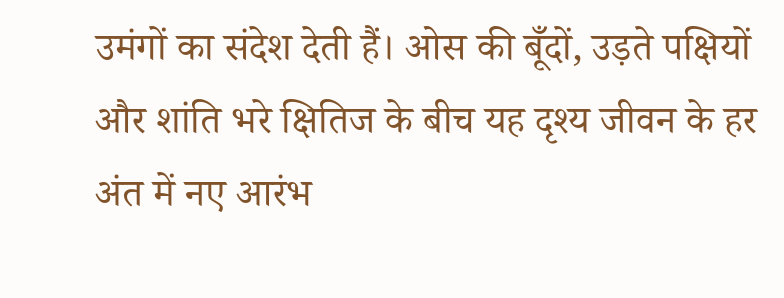उमंगों का संदेश देती हैं। ओस की बूँदों, उड़ते पक्षियों और शांति भरे क्षितिज के बीच यह दृश्य जीवन के हर अंत में नए आरंभ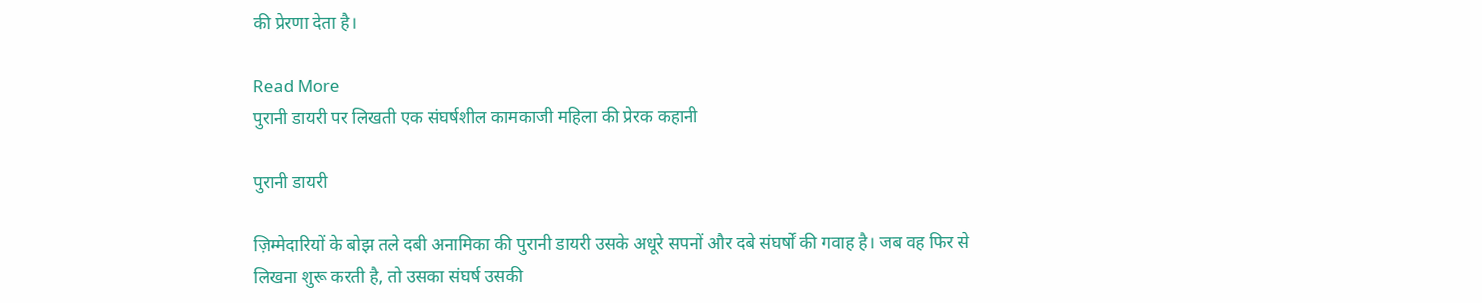की प्रेरणा देता है।

Read More
पुरानी डायरी पर लिखती एक संघर्षशील कामकाजी महिला की प्रेरक कहानी

पुरानी डायरी

ज़िम्मेदारियों के बोझ तले दबी अनामिका की पुरानी डायरी उसके अधूरे सपनों और दबे संघर्षों की गवाह है। जब वह फिर से लिखना शुरू करती है, तो उसका संघर्ष उसकी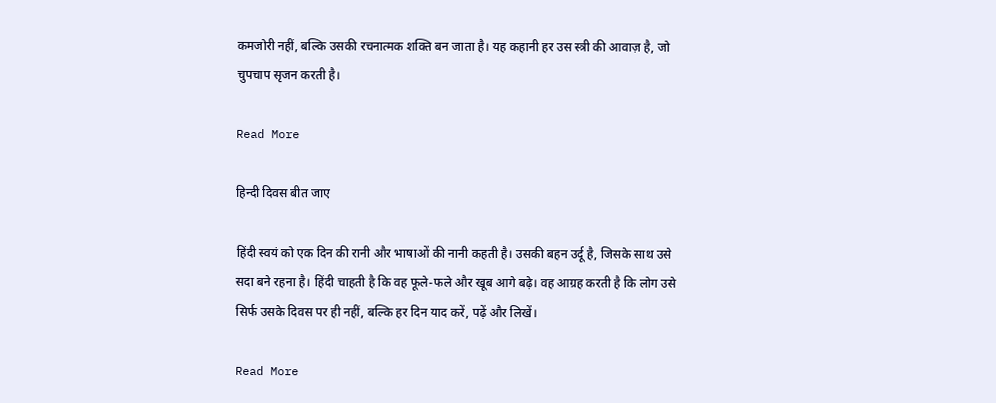कमजोरी नहीं, बल्कि उसकी रचनात्मक शक्ति बन जाता है। यह कहानी हर उस स्त्री की आवाज़ है, जो चुपचाप सृजन करती है।

Read More

हिन्दी दिवस बीत जाए

हिंदी स्वयं को एक दिन की रानी और भाषाओं की नानी कहती है। उसकी बहन उर्दू है, जिसके साथ उसे सदा बने रहना है। हिंदी चाहती है कि वह फूले-फले और खूब आगे बढ़े। वह आग्रह करती है कि लोग उसे सिर्फ उसके दिवस पर ही नहीं, बल्कि हर दिन याद करें, पढ़ें और लिखें।

Read More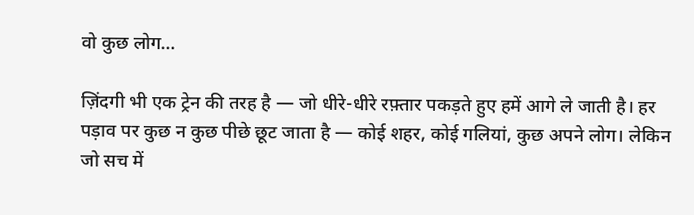वो कुछ लोग…

ज़िंदगी भी एक ट्रेन की तरह है — जो धीरे-धीरे रफ़्तार पकड़ते हुए हमें आगे ले जाती है। हर पड़ाव पर कुछ न कुछ पीछे छूट जाता है — कोई शहर, कोई गलियां, कुछ अपने लोग। लेकिन जो सच में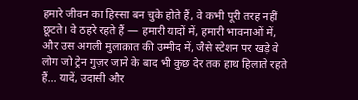हमारे जीवन का हिस्सा बन चुके होते हैं, वे कभी पूरी तरह नहीं छूटते। वे ठहरे रहते हैं — हमारी यादों में, हमारी भावनाओं में, और उस अगली मुलाक़ात की उम्मीद में, जैसे स्टेशन पर खड़े वे लोग जो ट्रेन गुज़र जाने के बाद भी कुछ देर तक हाथ हिलाते रहते हैं… यादें, उदासी और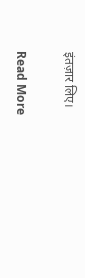इंतज़ार लिए।

Read More